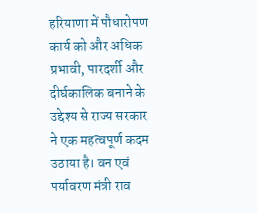हरियाणा में पौधारोपण कार्य को और अधिक प्रभावी, पारदर्शी और दीर्घकालिक बनाने के उद्देश्य से राज्य सरकार ने एक महत्वपूर्ण कदम उठाया है। वन एवं पर्यावरण मंत्री राव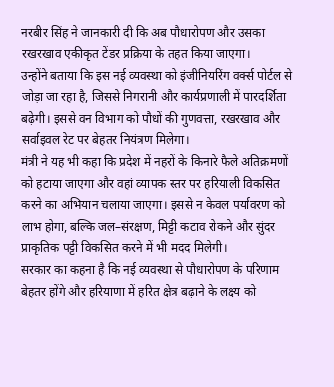नरबीर सिंह ने जानकारी दी कि अब पौधारोपण और उसका रखरखाव एकीकृत टेंडर प्रक्रिया के तहत किया जाएगा।
उन्होंने बताया कि इस नई व्यवस्था को इंजीनियरिंग वर्क्स पोर्टल से जोड़ा जा रहा है, जिससे निगरानी और कार्यप्रणाली में पारदर्शिता बढ़ेगी। इससे वन विभाग को पौधों की गुणवत्ता, रखरखाव और सर्वाइवल रेट पर बेहतर नियंत्रण मिलेगा।
मंत्री ने यह भी कहा कि प्रदेश में नहरों के किनारे फैले अतिक्रमणों को हटाया जाएगा और वहां व्यापक स्तर पर हरियाली विकसित करने का अभियान चलाया जाएगा। इससे न केवल पर्यावरण को लाभ होगा, बल्कि जल–संरक्षण, मिट्टी कटाव रोकने और सुंदर प्राकृतिक पट्टी विकसित करने में भी मदद मिलेगी।
सरकार का कहना है कि नई व्यवस्था से पौधारोपण के परिणाम बेहतर होंगे और हरियाणा में हरित क्षेत्र बढ़ाने के लक्ष्य को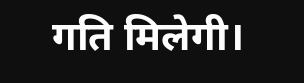गति मिलेगी।